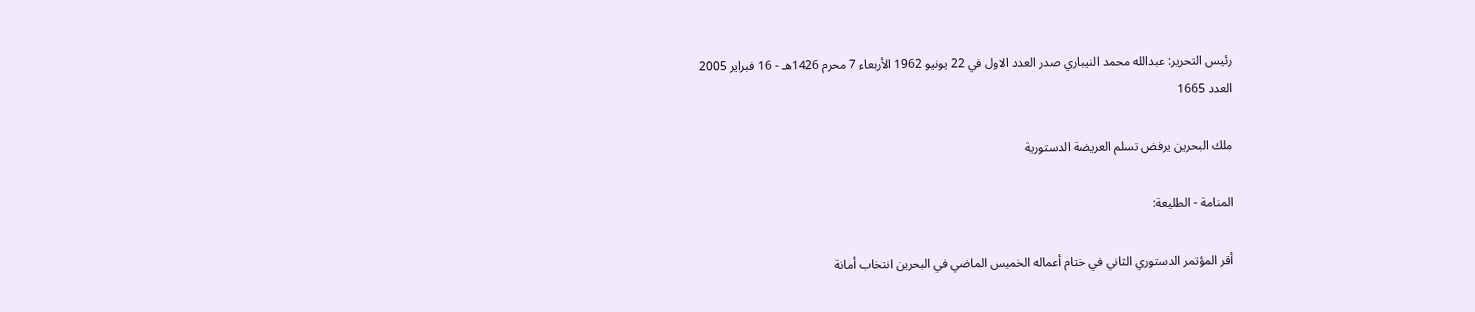رئيس التحرير: عبدالله محمد النيباري صدر العدد الاول في 22 يونيو 1962 الأربعاء 7 محرم 1426هـ - 16 فبراير 2005
العدد 1665

ملك البحرين يرفض تسلم العريضة الدستورية

المنامة - الطليعة:

أقر المؤتمر الدستوري الثاني في ختام أعماله الخميس الماضي في البحرين انتخاب أمانة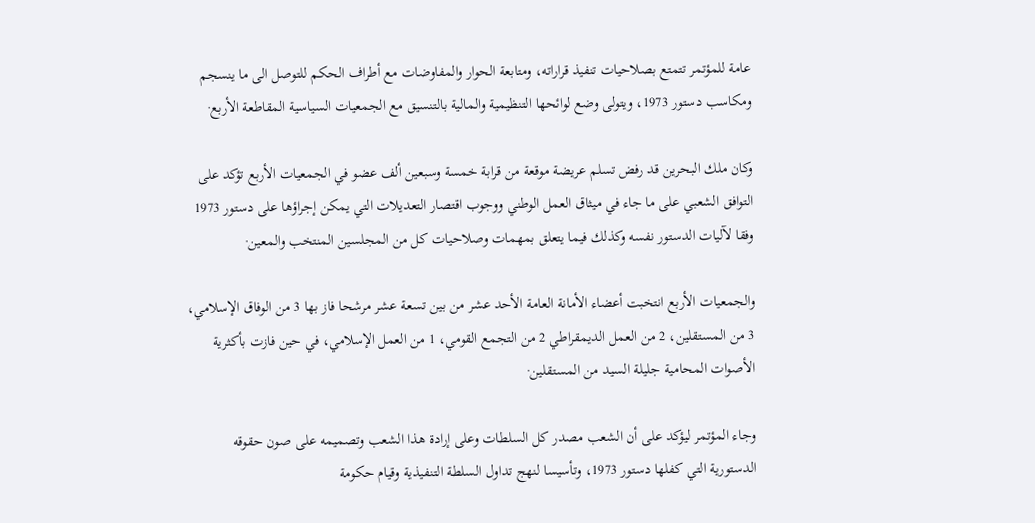عامة للمؤتمر تتمتع بصلاحيات تنفيذ قراراته، ومتابعة الحوار والمفاوضات مع أطراف الحكم للتوصل الى ما ينسجم ومكاسب دستور 1973، ويتولى وضع لوائحها التنظيمية والمالية بالتنسيق مع الجمعيات السياسية المقاطعة الأربع·

وكان ملك البحرين قد رفض تسلم عريضة موقعة من قرابة خمسة وسبعين ألف عضو في الجمعيات الأربع تؤكد على التوافق الشعبي على ما جاء في ميثاق العمل الوطني ووجوب اقتصار التعديلات التي يمكن إجراؤها على دستور 1973 وفقا لآليات الدستور نفسه وكذلك فيما يتعلق بمهمات وصلاحيات كل من المجلسين المنتخب والمعين·

والجمعيات الأربع انتخبت أعضاء الأمانة العامة الأحد عشر من بين تسعة عشر مرشحا فاز بها 3 من الوفاق الإسلامي، 3 من المستقلين، 2 من العمل الديمقراطي 2 من التجمع القومي، 1 من العمل الإسلامي، في حين فازت بأكثرية الأصوات المحامية جليلة السيد من المستقلين·

وجاء المؤتمر ليؤكد على أن الشعب مصدر كل السلطات وعلى إرادة هذا الشعب وتصميمه على صون حقوقه الدستورية التي كفلها دستور 1973، وتأسيسا لنهج تداول السلطة التنفيذية وقيام حكومة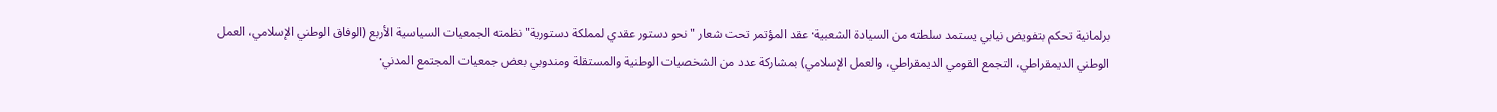برلمانية تحكم بتفويض نيابي يستمد سلطته من السيادة الشعبية· عقد المؤتمر تحت شعار "نحو دستور عقدي لمملكة دستورية" نظمته الجمعيات السياسية الأربع (الوفاق الوطني الإسلامي، العمل الوطني الديمقراطي، التجمع القومي الديمقراطي، والعمل الإسلامي) بمشاركة عدد من الشخصيات الوطنية والمستقلة ومندوبي بعض جمعيات المجتمع المدني·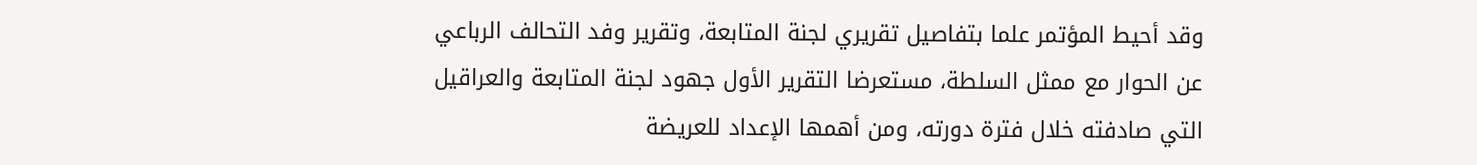وقد أحيط المؤتمر علما بتفاصيل تقريري لجنة المتابعة، وتقرير وفد التحالف الرباعي عن الحوار مع ممثل السلطة، مستعرضا التقرير الأول جهود لجنة المتابعة والعراقيل التي صادفته خلال فترة دورته، ومن أهمها الإعداد للعريضة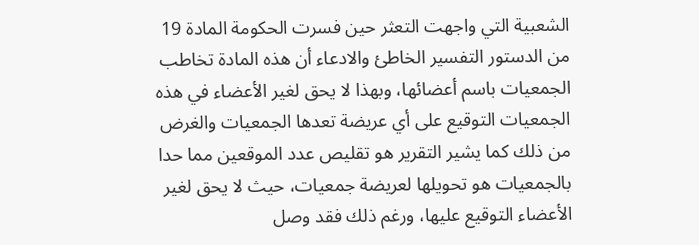الشعبية التي واجهت التعثر حين فسرت الحكومة المادة 19 من الدستور التفسير الخاطئ والادعاء أن هذه المادة تخاطب الجمعيات باسم أعضائها، وبهذا لا يحق لغير الأعضاء في هذه الجمعيات التوقيع على أي عريضة تعدها الجمعيات والغرض من ذلك كما يشير التقرير هو تقليص عدد الموقعين مما حدا بالجمعيات هو تحويلها لعريضة جمعيات، حيث لا يحق لغير الأعضاء التوقيع عليها، ورغم ذلك فقد وصل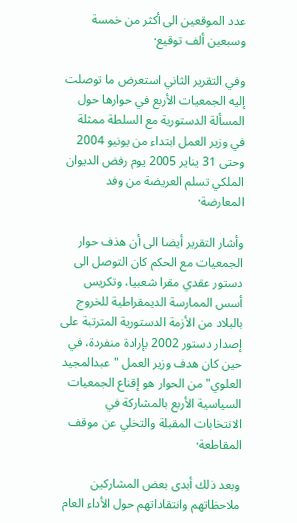عدد الموقعين الى أكثر من خمسة وسبعين ألف توقيع·

وفي التقرير الثاني استعرض ما توصلت إليه الجمعيات الأربع في حوارها حول المسألة الدستورية مع السلطة ممثلة في وزير العمل ابتداء من يونيو 2004 وحتى 31 يناير 2005 يوم رفض الديوان الملكي تسلم العريضة من وفد المعارضة·

وأشار التقرير أيضا الى أن هذف حوار الجمعيات مع الحكم كان التوصل الى دستور عقدي مقرا شعبيا، وتكريس أسس الممارسة الديمقراطية للخروج بالبلاد من الأزمة الدستورية المترتبة على إصدار دستور 2002 بإرادة منفردة، في حين كان هدف وزير العمل "عبدالمجيد العلوي" من الحوار هو إقناع الجمعيات السياسية الأربع بالمشاركة في الانتخابات المقبلة والتخلي عن موقف المقاطعة·

وبعد ذلك أبدى بعض المشاركين ملاحظاتهم وانتقاداتهم حول الأداء العام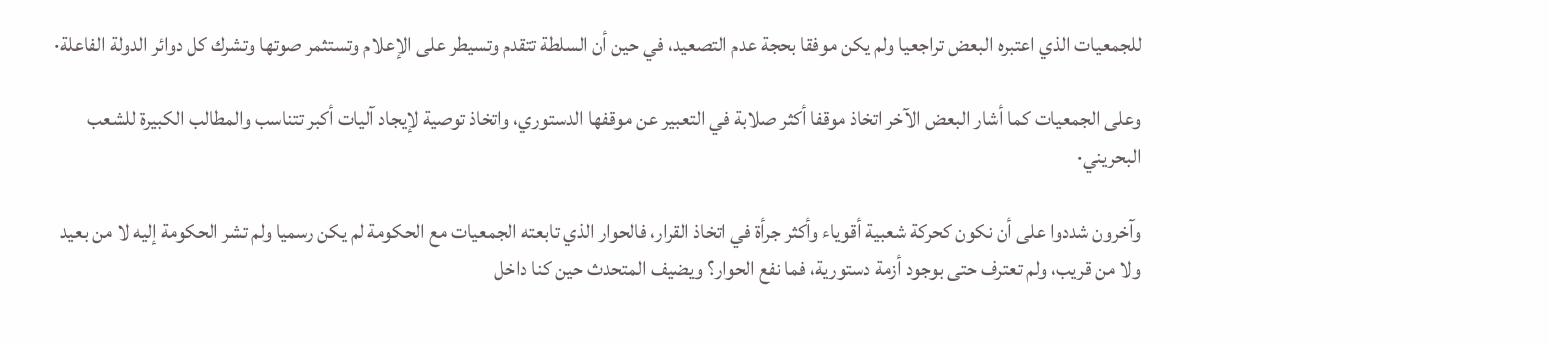للجمعيات الذي اعتبره البعض تراجعيا ولم يكن موفقا بحجة عدم التصعيد، في حين أن السلطة تتقدم وتسيطر على الإعلام وتستثمر صوتها وتشرك كل دوائر الدولة الفاعلة·

وعلى الجمعيات كما أشار البعض الآخر اتخاذ موقفا أكثر صلابة في التعبير عن موقفها الدستوري، واتخاذ توصية لإيجاد آليات أكبر تتناسب والمطالب الكبيرة للشعب البحريني·

وآخرون شددوا على أن نكون كحركة شعبية أقوياء وأكثر جرأة في اتخاذ القرار، فالحوار الذي تابعته الجمعيات مع الحكومة لم يكن رسميا ولم تشر الحكومة إليه لا من بعيد ولا من قريب، ولم تعترف حتى بوجود أزمة دستورية، فما نفع الحوار؟ ويضيف المتحدث حين كنا داخل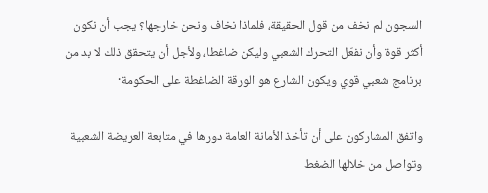السجون لم نخف من قول الحقيقة، فلماذا نخاف ونحن خارجها؟ يجب أن نكون أكثر قوة وأن نفعّل التحرك الشعبي وليكن ضاغطا، ولأجل أن يتحقق ذلك لا بد من برنامج شعبي قوي ويكون الشارع هو الورقة الضاغطة على الحكومة·

واتفق المشاركون على أن تأخذ الأمانة العامة دورها في متابعة العريضة الشعبية وتواصل من خلالها الضغط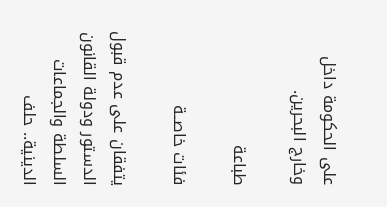على الحكومة داخل وخارج البحرين.

طباعة

فئات خاصــة

يتفقان على عدم قبول الدستور ودولة القانون
السلطة والجماعات الدينية.. حلف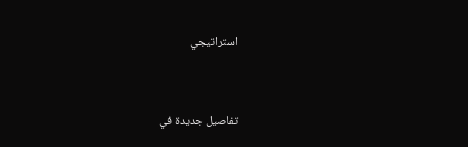استراتيجي


تفاصيل جديدة في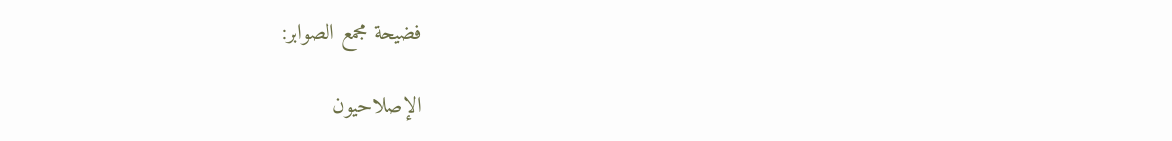فضيحة مجمع الصوابر:

الإصلاحيون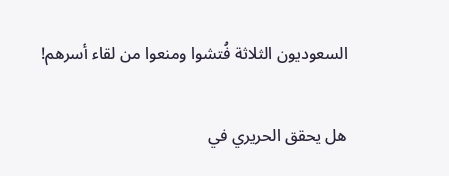السعوديون الثلاثة فُتشوا ومنعوا من لقاء أسرهم!

هل يحقق الحريري في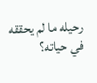رحيله ما لم يحققه في حياته؟